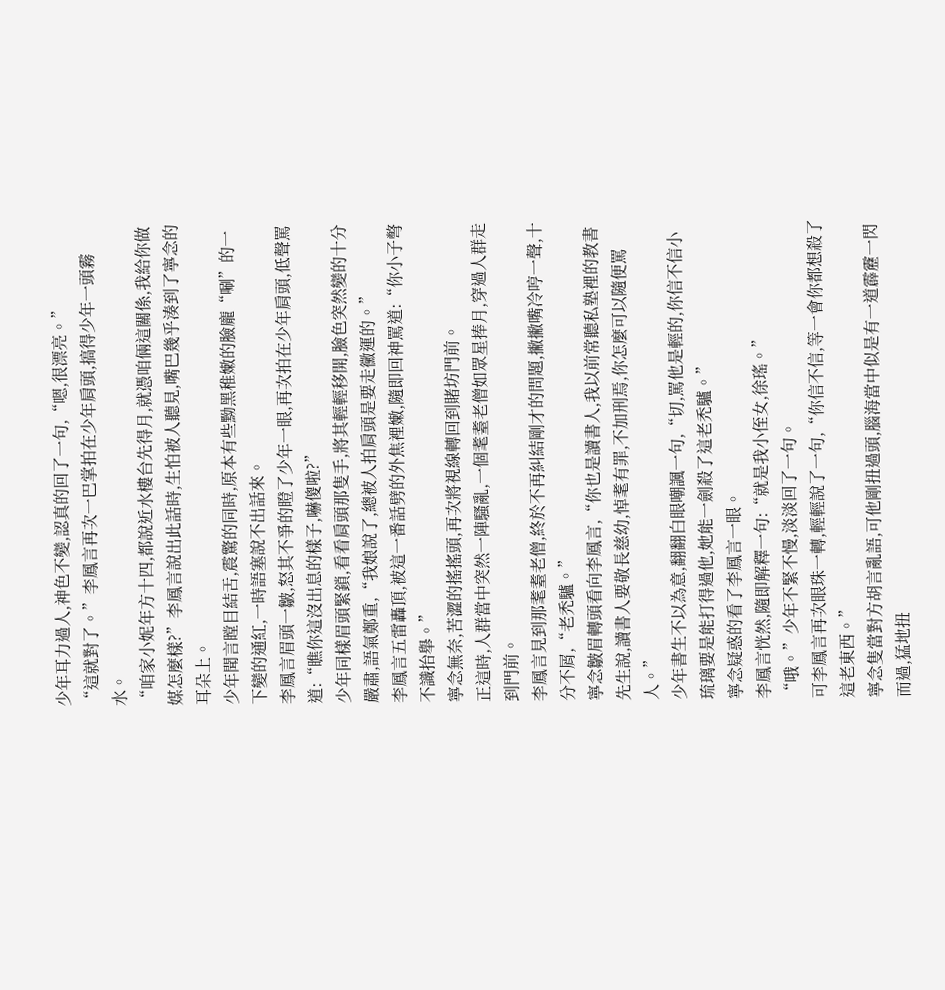少年耳力過人,神色不變,認真的回了一句,“嗯,很漂亮。”
“這就對了。”李鳳言再次一巴掌拍在少年肩頭,搞得少年一頭霧水。
“咱家小妮年方十四,都說近水樓台先得月,就憑咱倆這關係,我給你做媒怎麼樣?”李鳳言說出此話時,生怕被人聽見,嘴巴幾乎湊到了寧念的耳朵上。
少年聞言瞠目結舌,震驚的同時,原本有些黝黑稚嫩的臉龐“唰”的一下變的通紅,一時語塞說不出話來。
李鳳言眉頭一皺,怒其不爭的瞪了少年一眼,再次拍在少年肩頭,低聲罵道:“瞧你這沒出息的樣子,嚇傻啦?”
少年同樣眉頭緊鎖,看看肩頭那隻手,將其輕輕移開,臉色突然變的十分嚴肅,語氣鄭重,“我娘說了,總被人拍肩頭是要走黴運的。”
李鳳言五雷轟頂,被這一番話劈的外焦裡嫩,隨即回神罵道:“你小子彆不識抬舉。”
寧念無奈,苦澀的搖搖頭,再次將視線轉回到賭坊門前。
正這時,人群當中突然一陣騷亂,一個耄耋老僧如眾星捧月,穿過人群走到門前。
李鳳言見到那耄耋老僧,終於不再糾結剛才的問題,撇撇嘴冷哼一聲,十分不屑,“老禿驢。”
寧念皺眉轉頭看向李鳳言,“你也是讀書人,我以前常聽私塾裡的教書先生說,讀書人要敬長慈幼,悼耄有罪,不加刑焉,你怎麼可以隨便罵人。”
少年書生不以為意,翻翻白眼嘲諷一句,“切,罵他是輕的,你信不信小琉璃要是能打得過他,她能一劍殺了這老禿驢。”
寧念疑惑的看了李鳳言一眼。
李鳳言恍然,隨即解釋一句:“就是我小侄女,徐瑤。”
“哦。”少年不緊不慢,淡淡回了一句。
可李鳳言再次眼珠一轉,輕輕說了一句,“你信不信,等一會你都想殺了這老東西。”
寧念隻當對方胡言亂語,可他剛扭過頭,腦海當中似是有一道霹靂一閃而過,猛地扭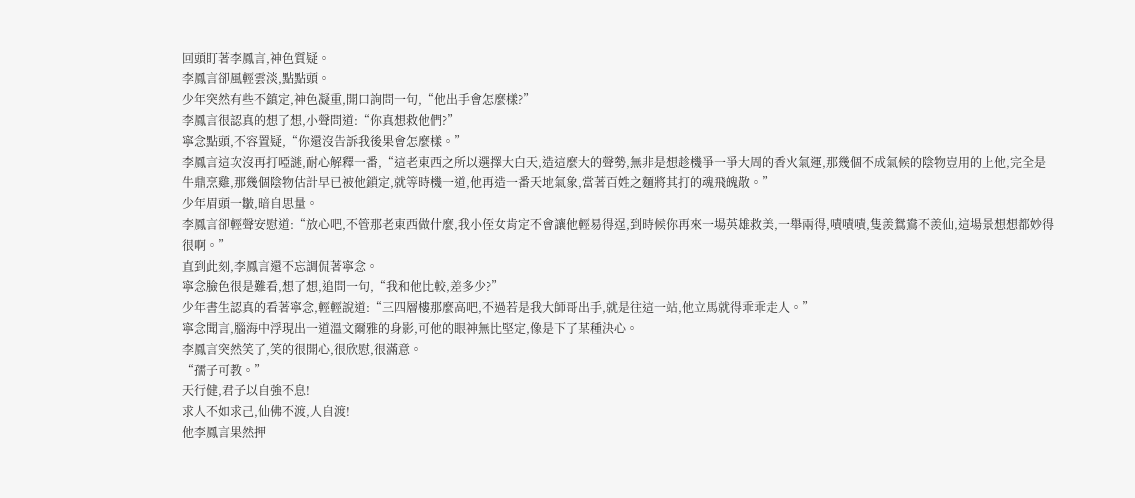回頭盯著李鳳言,神色質疑。
李鳳言卻風輕雲淡,點點頭。
少年突然有些不鎮定,神色凝重,開口詢問一句,“他出手會怎麼樣?”
李鳳言很認真的想了想,小聲問道:“你真想救他們?”
寧念點頭,不容置疑,“你還沒告訴我後果會怎麼樣。”
李鳳言這次沒再打啞謎,耐心解釋一番,“這老東西之所以選擇大白天,造這麼大的聲勢,無非是想趁機爭一爭大周的香火氣運,那幾個不成氣候的陰物豈用的上他,完全是牛鼎烹雞,那幾個陰物估計早已被他鎖定,就等時機一道,他再造一番天地氣象,當著百姓之麵將其打的魂飛魄散。”
少年眉頭一皺,暗自思量。
李鳳言卻輕聲安慰道:“放心吧,不管那老東西做什麼,我小侄女肯定不會讓他輕易得逞,到時候你再來一場英雄救美,一舉兩得,嘖嘖嘖,隻羨鴛鴦不羨仙,這場景想想都妙得很啊。”
直到此刻,李鳳言還不忘調侃著寧念。
寧念臉色很是難看,想了想,追問一句,“我和他比較,差多少?”
少年書生認真的看著寧念,輕輕說道:“三四層樓那麼高吧,不過若是我大師哥出手,就是往這一站,他立馬就得乖乖走人。”
寧念聞言,腦海中浮現出一道溫文爾雅的身影,可他的眼神無比堅定,像是下了某種決心。
李鳳言突然笑了,笑的很開心,很欣慰,很滿意。
“孺子可教。”
天行健,君子以自強不息!
求人不如求己,仙佛不渡,人自渡!
他李鳳言果然押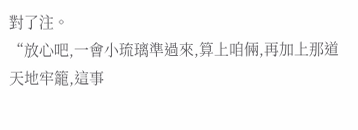對了注。
“放心吧,一會小琉璃準過來,算上咱倆,再加上那道天地牢籠,這事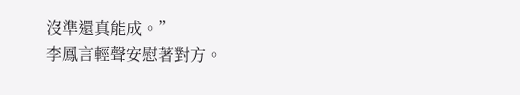沒準還真能成。”
李鳳言輕聲安慰著對方。